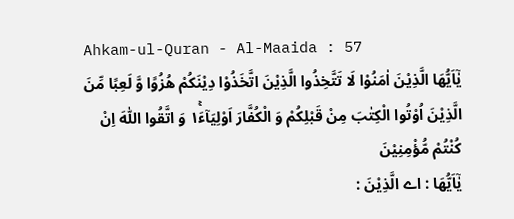Ahkam-ul-Quran - Al-Maaida : 57
یٰۤاَیُّهَا الَّذِیْنَ اٰمَنُوْا لَا تَتَّخِذُوا الَّذِیْنَ اتَّخَذُوْا دِیْنَكُمْ هُزُوًا وَّ لَعِبًا مِّنَ الَّذِیْنَ اُوْتُوا الْكِتٰبَ مِنْ قَبْلِكُمْ وَ الْكُفَّارَ اَوْلِیَآءَ١ۚ وَ اتَّقُوا اللّٰهَ اِنْ كُنْتُمْ مُّؤْمِنِیْنَ
يٰٓاَيُّھَا : اے الَّذِيْنَ :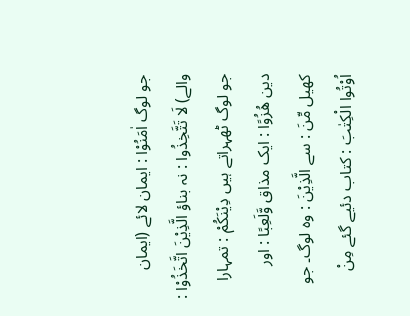جو لوگ اٰمَنُوْا : ایمان لائے (ایمان والے) لَا تَتَّخِذُوا : نہ بناؤ الَّذِيْنَ اتَّخَذُوْا : جو لوگ ٹھہراتے ہیں دِيْنَكُمْ : تمہارا دین هُزُوًا : ایک مذاق وَّلَعِبًا : اور کھیل مِّنَ : سے الَّذِيْنَ : وہ لوگ۔ جو اُوْتُوا الْكِتٰبَ : کتاب دئیے گئے مِنْ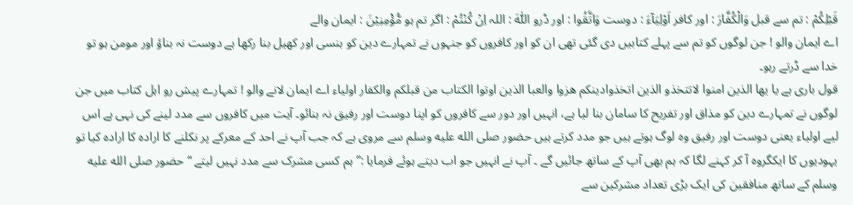قَبْلِكُمْ : تم سے قبل وَالْكُفَّارَ : اور کافر اَوْلِيَآءَ : دوست وَاتَّقُوا : اور ڈرو اللّٰهَ : اللہ اِنْ كُنْتُمْ : اگر تم ہو مُّؤْمِنِيْنَ : ایمان والے
اے ایمان والو ! جن لوگوں کو تم سے پہلے کتابیں دی گئی تھی ان کو اور کافروں کو جنہوں نے تمہارے دین کو ہنسی اور کھیل بنا رکھا ہے دوست نہ بناؤ اور مومن ہو تو خدا سے ڈرتے رہو۔
قول باری ہے یا یھا الذین امنوا لاتتخذو الذین اتخذوادینکم ھزوا والعبا الذین اوتوا الکتاب من قبلکم والکفار اولیاء اے ایمان لانے والو ! تمہارے پیش رو اہل کتاب میں جن لوگوں نے تمہارے دین کو مذاق اور تفریح کا سامان بنا لیا ہے، انہیں اور دور سے کافروں کو اپنا دوست اور رفیق نہ بنائو۔ آیت میں کافروں سے مدد لینے کی نہی ہے اس لیے اولیاء یعنی دوست اور رفیق وہ لوگ ہوتے ہیں جو مدد کرتے ہیں حضور صلى الله عليه وسلم سے مروی ہے کہ جب آپ نے احد کے معرکے پر نکلنے کا ارادہ کا ارادہ کیا تو یہودیوں کا ایکگروہ آ کر کہنے لگا کہ ہم بھی آپ کے ساتھ جائیں گے ۔ آپ نے انہیں جو اب دیتے ہوئے فرمایا :” ہم کسی مشرک سے مدد نہیں لیتے “ حضور صلى الله عليه وسلم کے ساتھ منافقین کی ایک بڑی تعداد مشرکین سے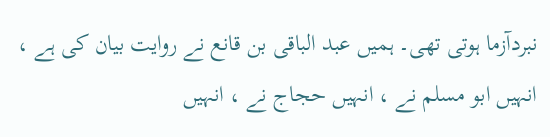نبردآزما ہوتی تھی۔ ہمیں عبد الباقی بن قانع نے روایت بیان کی ہے ، انہیں ابو مسلم نے ، انہیں حجاج نے ، انہیں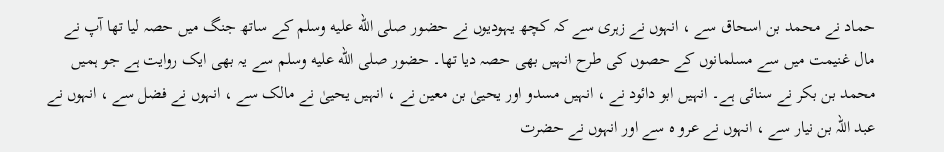حماد نے محمد بن اسحاق سے ، انہوں نے زہری سے کہ کچھ یہودیوں نے حضور صلى الله عليه وسلم کے ساتھ جنگ میں حصہ لیا تھا آپ نے مال غنیمت میں سے مسلمانوں کے حصوں کی طرح انہیں بھی حصہ دیا تھا۔ حضور صلى الله عليه وسلم سے یہ بھی ایک روایت ہے جو ہمیں محمد بن بکر نے سنائی ہے۔ انہیں ابو دائود نے ، انہیں مسدو اور یحییٰ بن معین نے ، انہیں یحییٰ نے مالک سے ، انہوں نے فضل سے ، انہوں نے عبد اللہ بن نیار سے ، انہوں نے عرو ہ سے اور انہوں نے حضرت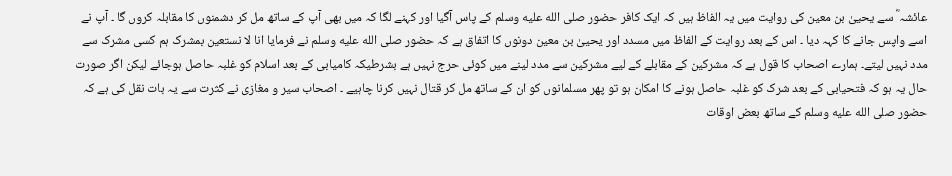عائشہ ؓ سے یحییٰ بن معین کی روایت میں یہ الفاظ ہیں کہ ایک کافر حضور صلى الله عليه وسلم کے پاس آگیا اور کہنے لگا کہ میں بھی آپ کے ساتھ مل کر دشمنوں کا مقابلہ کروں گا ۔ آپ نے اسے واپس جانے کا کہہ دیا ۔ اس کے بعد روایت کے الفاظ میں مسدد اور یحییٰ بن معین دونوں کا اتفاق ہے کہ حضور صلى الله عليه وسلم نے فرمایا انا لا نستعین بمشرک ہم کسی مشرک سے مدد نہیں لیتے۔ ہمارے اصحاب کا قول ہے کہ مشرکین کے مقابلے کے لیے مشرکین سے مدد لینے میں کوئی حرج نہیں ہے بشرطیکہ کامیابی کے بعد اسلام کو غلبہ حاصل ہوجائے لیکن اگر صورت حال یہ ہو کہ فتحیابی کے بعد شرک کو غلبہ حاصل ہونے کا امکان ہو تو پھر مسلمانوں کو ان کے ساتھ مل کر قتال نہیں کرنا چاہیے ۔ اصحاب سیر و مغازی نے کثرت سے یہ بات نقل کی ہے کہ حضور صلى الله عليه وسلم کے ساتھ بعض اوقات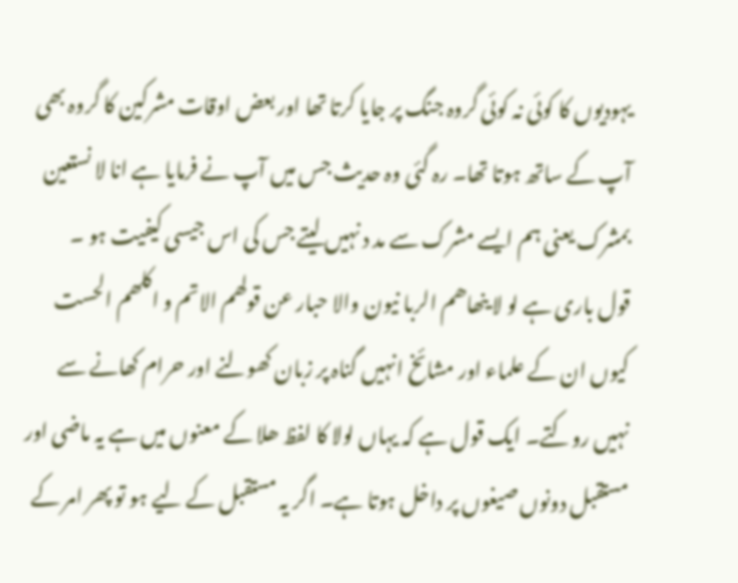یہودیوں کا کوئی نہ کوئی گروہ جنگ پر جایا کرتا تھا اور بعض اوقات مشرکین کا گروہ بھی آپ کے ساتھ ہوتا تھا۔ رہ گئی وہ حدیث جس میں آپ نے فرمایا ہے انا لا نستعین بمشرک یعنی ہم ایسے مشرک سے مد د نہیں لیتے جس کی اس جیسی کیفیت ہو ۔ قول باری ہے لو لا ینھاھم الربا نیون والا حبار عن قولھم الاتم و اکلھم الحست کیوں ان کے علماء اور مشائخ انہیں گناہ پر زبان کھولنے اور حرام کھانے سے نہیں روکتے۔ ایک قول ہے کہ یہاں لولا کا لفظ ھلا کے معنوں میں ہے یہ ماضی اور مستقبل دونوں صیغوں پر داخل ہوتا ہے۔ اگر یہ مستقبل کے لیے ہو تو پھر امر کے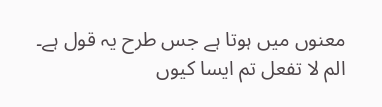معنوں میں ہوتا ہے جس طرح یہ قول ہے۔ الم لا تفعل تم ایسا کیوں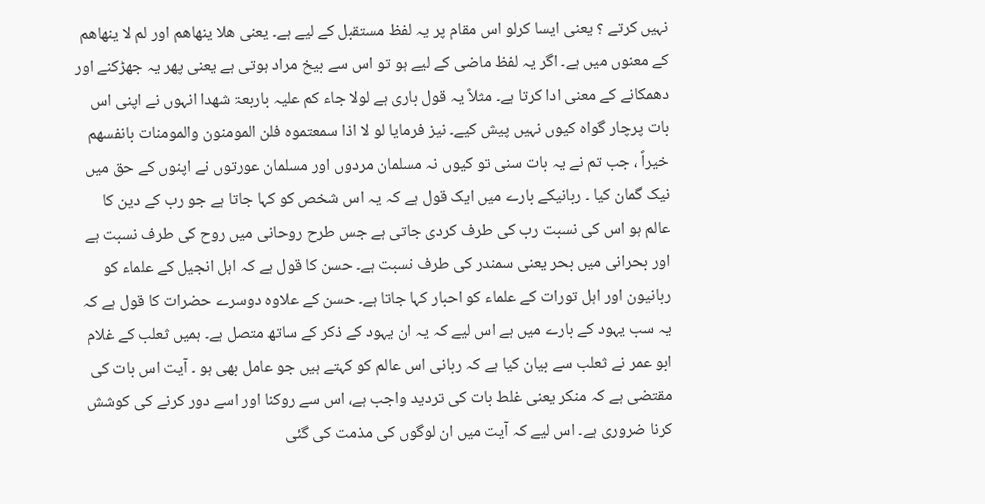نہیں کرتے ؟ یعنی ایسا کرلو اس مقام پر یہ لفظ مستقبل کے لیے ہے۔ یعنی ھلا ینھاھم اور لم لا ینھاھم کے معنوں میں ہے۔ اگر یہ لفظ ماضی کے لیے ہو تو اس سے بیخ مراد ہوتی ہے یعنی پھر یہ جھڑکنے اور دھمکانے کے معنی ادا کرتا ہے۔ مثلاً یہ قول باری ہے لولا جاء کم علیہ باربعۃ شھدا انہوں نے اپنی اس بات پرچار گواہ کیوں نہیں پیش کیے۔ نیز فرمایا لو لا اذا سمعتموہ فلن المومنون والمومنات بانفسھم خیراً ، جب تم نے یہ بات سنی تو کیوں نہ مسلمان مردوں اور مسلمان عورتوں نے اپنوں کے حق میں نیک گمان کیا ۔ ربانیکے بارے میں ایک قول ہے کہ یہ اس شخص کو کہا جاتا ہے جو رب کے دین کا عالم ہو اس کی نسبت رب کی طرف کردی جاتی ہے جس طرح روحانی میں روح کی طرف نسبت ہے اور بحرانی میں بحر یعنی سمندر کی طرف نسبت ہے۔ حسن کا قول ہے کہ اہل انجیل کے علماء کو ربانیون اور اہل تورات کے علماء کو احبار کہا جاتا ہے۔ حسن کے علاوہ دوسرے حضرات کا قول ہے کہ یہ سب یہود کے بارے میں ہے اس لیے کہ یہ ان یہود کے ذکر کے ساتھ متصل ہے۔ ہمیں ثعلب کے غلام ابو عمر نے ثعلب سے بیان کیا ہے کہ ربانی اس عالم کو کہتے ہیں جو عامل بھی ہو ۔ آیت اس بات کی مقتضی ہے کہ منکر یعنی غلط بات کی تردید واجب ہے، اس سے روکنا اور اسے دور کرنے کی کوشش کرنا ضروری ہے۔ اس لیے کہ آیت میں ان لوگوں کی مذمت کی گئی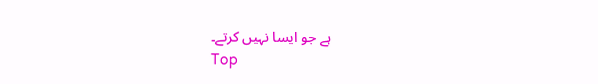ہے جو ایسا نہیں کرتے۔
Top